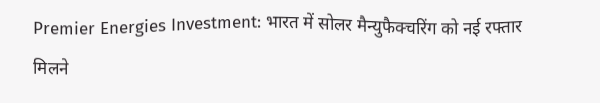Premier Energies Investment: भारत में सोलर मैन्युफैक्चरिंग को नई रफ्तार मिलने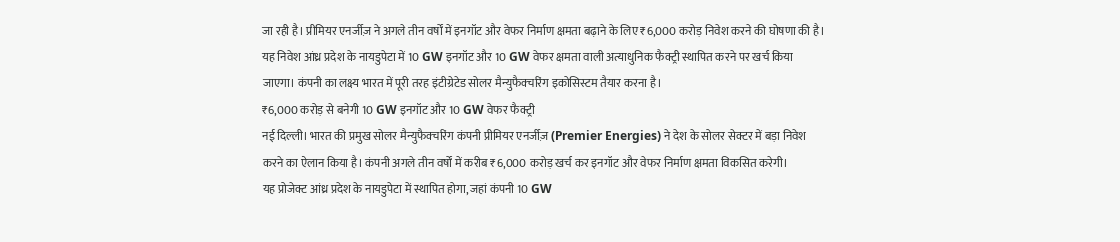जा रही है। प्रीमियर एनर्जीज़ ने अगले तीन वर्षों में इनगॉट और वेफर निर्माण क्षमता बढ़ाने के लिए ₹6,000 करोड़ निवेश करने की घोषणा की है। यह निवेश आंध्र प्रदेश के नायडुपेटा में 10 GW इनगॉट और 10 GW वेफर क्षमता वाली अत्याधुनिक फैक्ट्री स्थापित करने पर खर्च किया जाएगा। कंपनी का लक्ष्य भारत में पूरी तरह इंटीग्रेटेड सोलर मैन्युफैक्चरिंग इकोसिस्टम तैयार करना है।
₹6,000 करोड़ से बनेगी 10 GW इनगॉट और 10 GW वेफर फैक्ट्री
नई दिल्ली। भारत की प्रमुख सोलर मैन्युफैक्चरिंग कंपनी प्रीमियर एनर्जीज़ (Premier Energies) ने देश के सोलर सेक्टर में बड़ा निवेश करने का ऐलान किया है। कंपनी अगले तीन वर्षों में करीब ₹6,000 करोड़ खर्च कर इनगॉट और वेफर निर्माण क्षमता विकसित करेगी।
यह प्रोजेक्ट आंध्र प्रदेश के नायडुपेटा में स्थापित होगा, जहां कंपनी 10 GW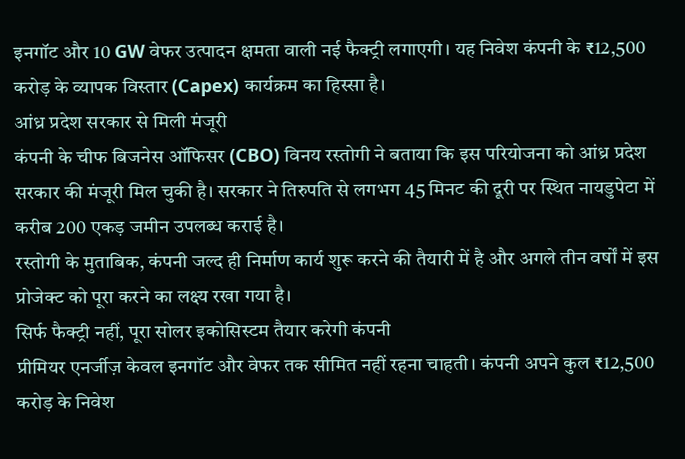इनगॉट और 10 GW वेफर उत्पादन क्षमता वाली नई फैक्ट्री लगाएगी। यह निवेश कंपनी के ₹12,500 करोड़ के व्यापक विस्तार (Capex) कार्यक्रम का हिस्सा है।
आंध्र प्रदेश सरकार से मिली मंजूरी
कंपनी के चीफ बिजनेस ऑफिसर (CBO) विनय रस्तोगी ने बताया कि इस परियोजना को आंध्र प्रदेश सरकार की मंजूरी मिल चुकी है। सरकार ने तिरुपति से लगभग 45 मिनट की दूरी पर स्थित नायडुपेटा में करीब 200 एकड़ जमीन उपलब्ध कराई है।
रस्तोगी के मुताबिक, कंपनी जल्द ही निर्माण कार्य शुरू करने की तैयारी में है और अगले तीन वर्षों में इस प्रोजेक्ट को पूरा करने का लक्ष्य रखा गया है।
सिर्फ फैक्ट्री नहीं, पूरा सोलर इकोसिस्टम तैयार करेगी कंपनी
प्रीमियर एनर्जीज़ केवल इनगॉट और वेफर तक सीमित नहीं रहना चाहती। कंपनी अपने कुल ₹12,500 करोड़ के निवेश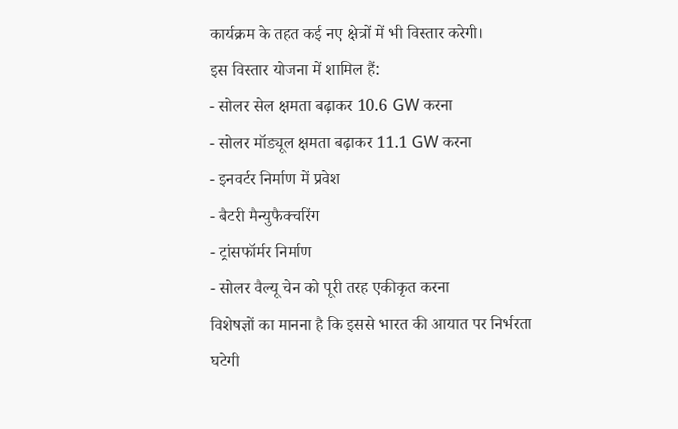कार्यक्रम के तहत कई नए क्षेत्रों में भी विस्तार करेगी।
इस विस्तार योजना में शामिल हैं:
- सोलर सेल क्षमता बढ़ाकर 10.6 GW करना
- सोलर मॉड्यूल क्षमता बढ़ाकर 11.1 GW करना
- इनवर्टर निर्माण में प्रवेश
- बैटरी मैन्युफैक्चरिंग
- ट्रांसफॉर्मर निर्माण
- सोलर वैल्यू चेन को पूरी तरह एकीकृत करना
विशेषज्ञों का मानना है कि इससे भारत की आयात पर निर्भरता घटेगी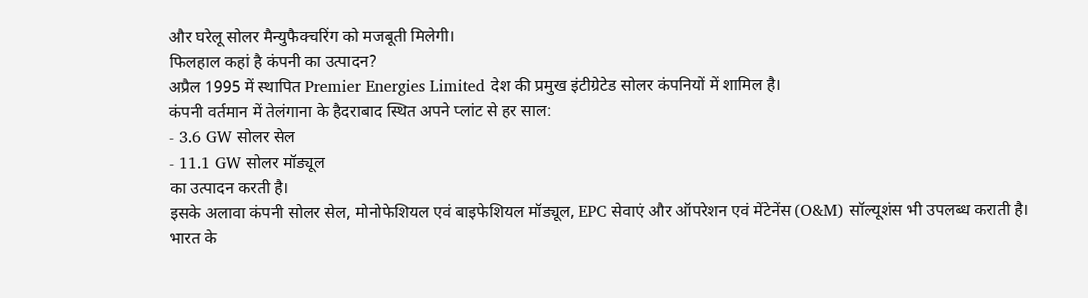और घरेलू सोलर मैन्युफैक्चरिंग को मजबूती मिलेगी।
फिलहाल कहां है कंपनी का उत्पादन?
अप्रैल 1995 में स्थापित Premier Energies Limited देश की प्रमुख इंटीग्रेटेड सोलर कंपनियों में शामिल है।
कंपनी वर्तमान में तेलंगाना के हैदराबाद स्थित अपने प्लांट से हर साल:
- 3.6 GW सोलर सेल
- 11.1 GW सोलर मॉड्यूल
का उत्पादन करती है।
इसके अलावा कंपनी सोलर सेल, मोनोफेशियल एवं बाइफेशियल मॉड्यूल, EPC सेवाएं और ऑपरेशन एवं मेंटेनेंस (O&M) सॉल्यूशंस भी उपलब्ध कराती है।
भारत के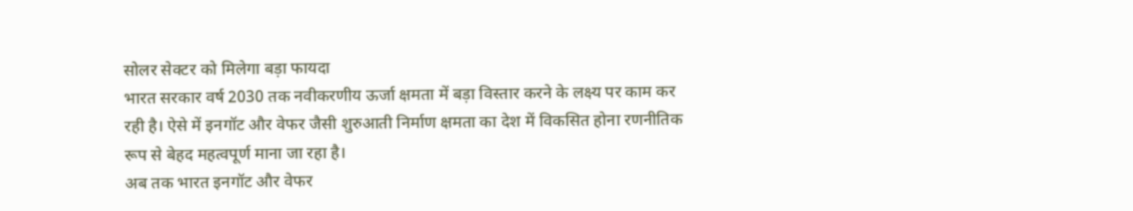सोलर सेक्टर को मिलेगा बड़ा फायदा
भारत सरकार वर्ष 2030 तक नवीकरणीय ऊर्जा क्षमता में बड़ा विस्तार करने के लक्ष्य पर काम कर रही है। ऐसे में इनगॉट और वेफर जैसी शुरुआती निर्माण क्षमता का देश में विकसित होना रणनीतिक रूप से बेहद महत्वपूर्ण माना जा रहा है।
अब तक भारत इनगॉट और वेफर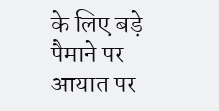के लिए बड़े पैमाने पर आयात पर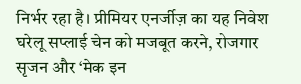निर्भर रहा है। प्रीमियर एनर्जीज़ का यह निवेश घरेलू सप्लाई चेन को मजबूत करने, रोजगार सृजन और ‘मेक इन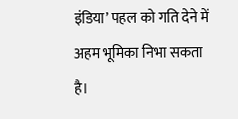इंडिया’ पहल को गति देने में अहम भूमिका निभा सकता है।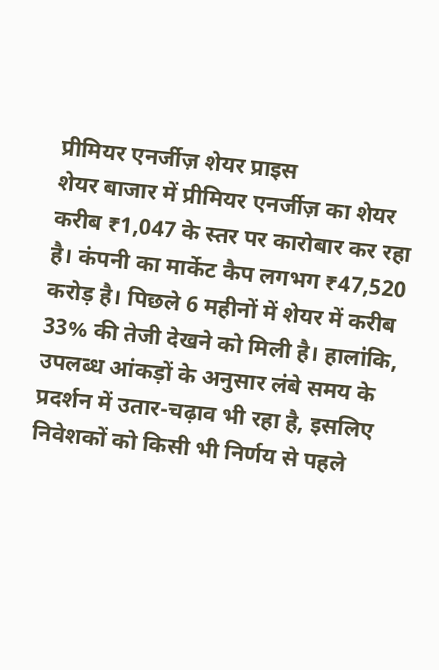प्रीमियर एनर्जीज़ शेयर प्राइस
शेयर बाजार में प्रीमियर एनर्जीज़ का शेयर करीब ₹1,047 के स्तर पर कारोबार कर रहा है। कंपनी का मार्केट कैप लगभग ₹47,520 करोड़ है। पिछले 6 महीनों में शेयर में करीब 33% की तेजी देखने को मिली है। हालांकि, उपलब्ध आंकड़ों के अनुसार लंबे समय के प्रदर्शन में उतार-चढ़ाव भी रहा है, इसलिए निवेशकों को किसी भी निर्णय से पहले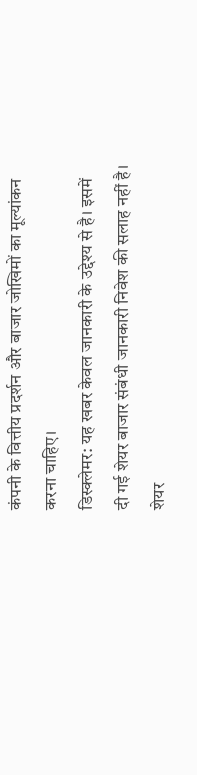कंपनी के वित्तीय प्रदर्शन और बाजार जोखिमों का मूल्यांकन करना चाहिए।
डिस्क्लेमर: यह खबर केवल जानकारी के उद्देश्य से है। इसमें दी गई शेयर बाजार संबंधी जानकारी निवेश की सलाह नहीं है। शेयर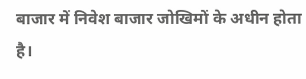बाजार में निवेश बाजार जोखिमों के अधीन होता है।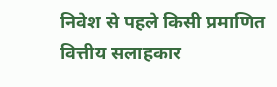निवेश से पहले किसी प्रमाणित वित्तीय सलाहकार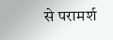से परामर्श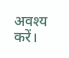अवश्य करें।